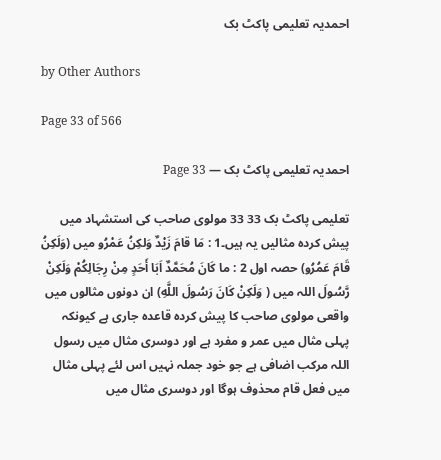احمدیہ تعلیمی پاکٹ بک

by Other Authors

Page 33 of 566

احمدیہ تعلیمی پاکٹ بک — Page 33

تعلیمی پاکٹ بک 33 33 مولوی صاحب کی استشہاد میں پیش کردہ مثالیں یہ ہیں۔1 : مَا قامَ زَيْدٌ وَلكِنُ عَمْرُو میں (وَلَكِنُ قَامَ عَمُرُو) حصہ اول 2 : ما كَانَ مُحَمَّدٌ اَبَا أَحَدٍ مِنْ رِجَالِكُمْ وَلَكِنْ رَّسُولَ اللہ میں ( وَلَكِنْ كَانَ رَسُولَ اللَّهِ) ان دونوں مثالوں میں واقعی مولوی صاحب کا پیش کردہ قاعدہ جاری ہے کیونکہ پہلی مثال میں عمر و مفرد ہے اور دوسری مثال میں رسول اللہ مرکب اضافی ہے جو خود جملہ نہیں اس لئے پہلی مثال میں فعل قام محذوف ہوگا اور دوسری مثال میں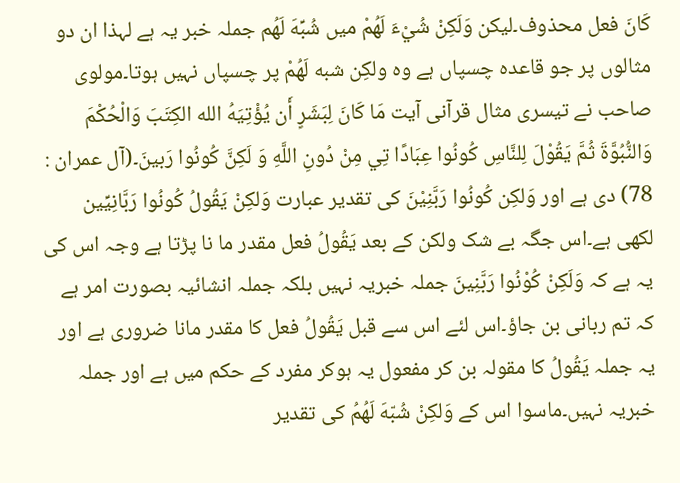كَانَ فعل محذوف۔لیکن وَلَكِنْ شُيْءَ لَهُمْ میں شُبِّهَ لَهُم جملہ خبر یہ ہے لہذا ان دو مثالوں پر جو قاعدہ چسپاں ہے وہ ولكِن شبه لَهُمْ پر چسپاں نہیں ہوتا۔مولوی صاحب نے تیسری مثال قرآنی آیت مَا كَانَ لِبَشَرٍ أَن يُؤْتِيَهُ الله الكِتَبَ وَالْحُكْمَ وَالنُّبُوَّةَ ثُمَّ يَقُوْلَ لِلنَّاسِ كُونُوا عِبَادًا تِي مِنْ دُونِ اللَّهِ وَ لَكِنَّ كُونُوا رَبينَ۔(آل عمران : 78) دی ہے اور وَلكِن كُونُوا رَبَّنِيْنَ کی تقدیر عبارت وَلكِنْ يَقُولُ كُونُوا رَبَّانِيِّين لکھی ہے۔اس جگہ بے شک ولکن کے بعد يَقُولُ فعل مقدر ما نا پڑتا ہے وجہ اس کی یہ ہے کہ وَلَكِنْ كُوْنُوا رَبَّنِينَ جملہ خبریہ نہیں بلکہ جملہ انشائیہ بصورت امر ہے کہ تم ربانی بن جاؤ۔اس لئے اس سے قبل يَقُولُ فعل کا مقدر مانا ضروری ہے اور یہ جملہ يَقُولُ کا مقولہ بن کر مفعول یہ ہوکر مفرد کے حکم میں ہے اور جملہ خبریہ نہیں۔ماسوا اس کے وَلكِنْ شُبّهَ لَهُمُ کی تقدیر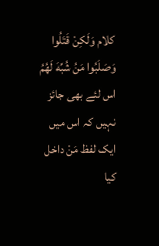كلام وَلَكِنْ قَتَلُوا وَصَلَبُوا مَنُ شُبِّهَ لَهُمُ اس لئے بھی جائز نہیں کہ اس میں ایک لفظ مَنْ داخل کیا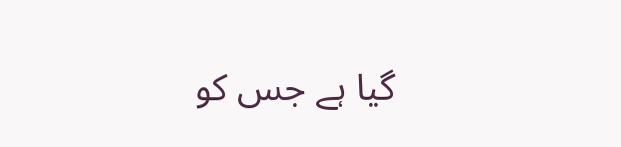گیا ہے جس کو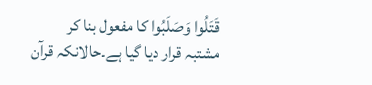قَتَلُوا وَصَلَبُوا کا مفعول بنا کر مشتبہ قرار دیا گیا ہے۔حالانکہ قرآن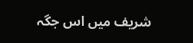شریف میں اس جگہ